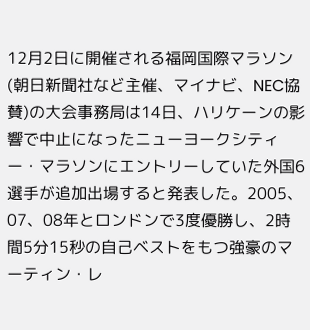12月2日に開催される福岡国際マラソン(朝日新聞社など主催、マイナビ、NEC協賛)の大会事務局は14日、ハリケーンの影響で中止になったニューヨークシティー・マラソンにエントリーしていた外国6選手が追加出場すると発表した。2005、07、08年とロンドンで3度優勝し、2時間5分15秒の自己ベストをもつ強豪のマーティン・レ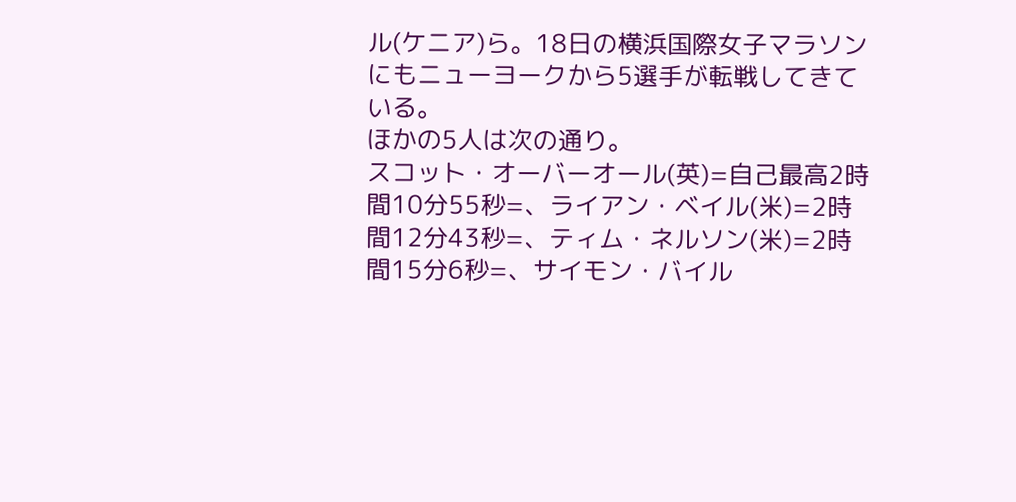ル(ケニア)ら。18日の横浜国際女子マラソンにもニューヨークから5選手が転戦してきている。
ほかの5人は次の通り。
スコット・オーバーオール(英)=自己最高2時間10分55秒=、ライアン・ベイル(米)=2時間12分43秒=、ティム・ネルソン(米)=2時間15分6秒=、サイモン・バイル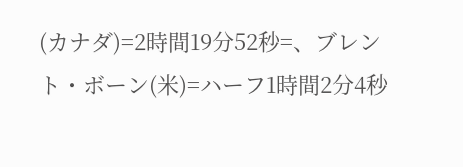(カナダ)=2時間19分52秒=、ブレント・ボーン(米)=ハーフ1時間2分4秒